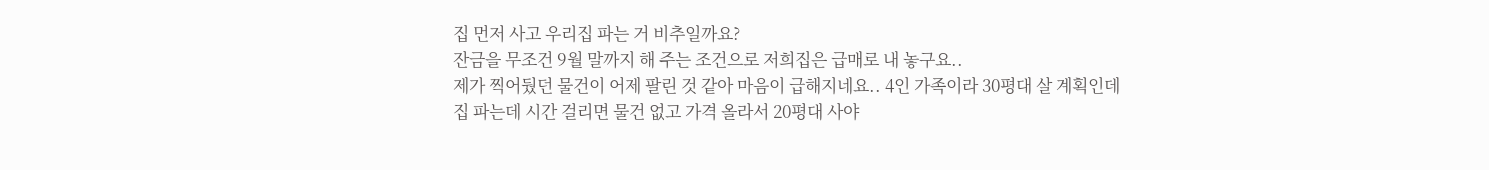집 먼저 사고 우리집 파는 거 비추일까요?
잔금을 무조건 9월 말까지 해 주는 조건으로 저희집은 급매로 내 놓구요..
제가 찍어뒀던 물건이 어제 팔린 것 같아 마음이 급해지네요.. 4인 가족이라 30평대 살 계획인데 집 파는데 시간 걸리면 물건 없고 가격 올라서 20평대 사야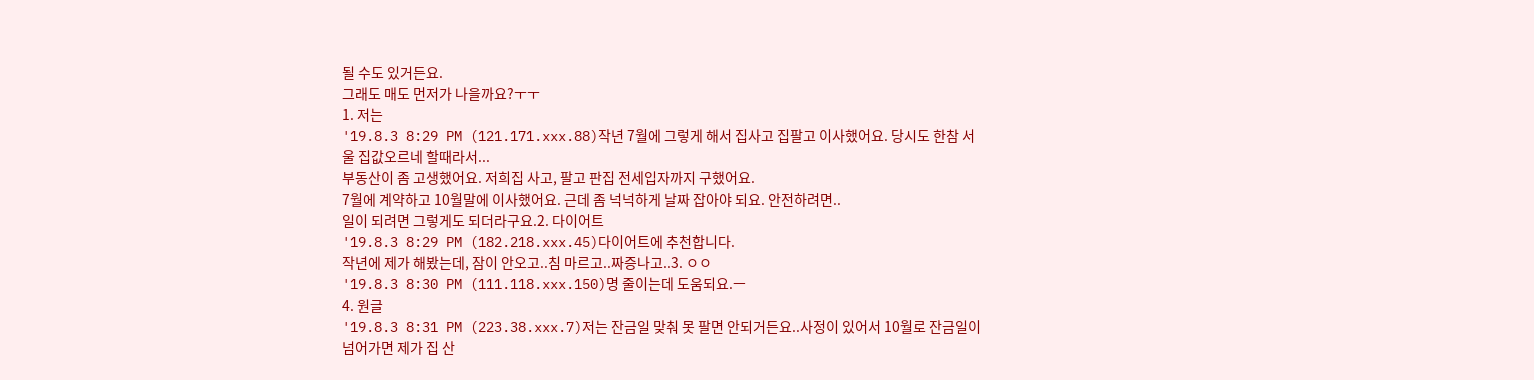될 수도 있거든요.
그래도 매도 먼저가 나을까요?ㅜㅜ
1. 저는
'19.8.3 8:29 PM (121.171.xxx.88)작년 7월에 그렇게 해서 집사고 집팔고 이사했어요. 당시도 한참 서울 집값오르네 할때라서...
부동산이 좀 고생했어요. 저희집 사고, 팔고 판집 전세입자까지 구했어요.
7월에 계약하고 10월말에 이사했어요. 근데 좀 넉넉하게 날짜 잡아야 되요. 안전하려면..
일이 되려면 그렇게도 되더라구요.2. 다이어트
'19.8.3 8:29 PM (182.218.xxx.45)다이어트에 추천합니다.
작년에 제가 해봤는데, 잠이 안오고..침 마르고..짜증나고..3. ㅇㅇ
'19.8.3 8:30 PM (111.118.xxx.150)명 줄이는데 도움되요.ㅡ
4. 원글
'19.8.3 8:31 PM (223.38.xxx.7)저는 잔금일 맞춰 못 팔면 안되거든요..사정이 있어서 10월로 잔금일이 넘어가면 제가 집 산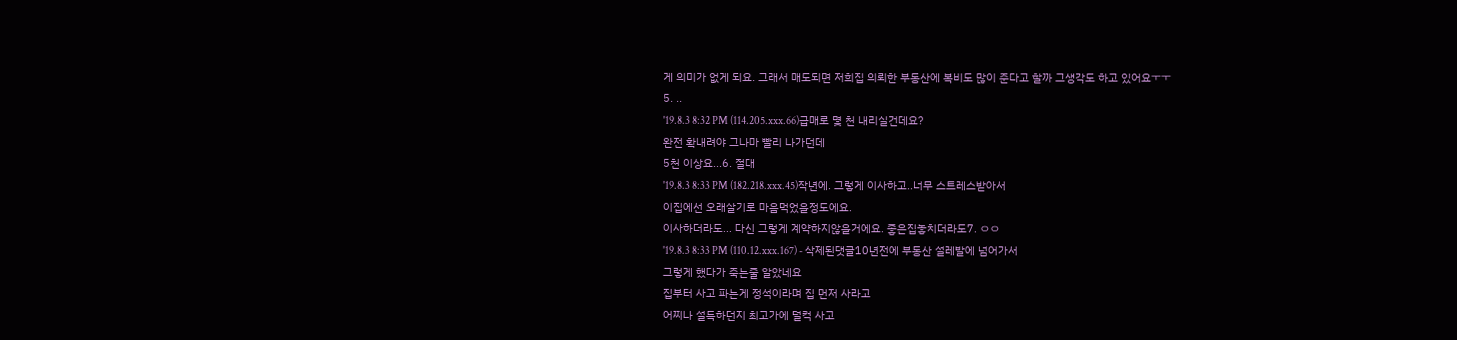게 의미가 없게 되요. 그래서 매도되면 저희집 의뢰한 부동산에 복비도 많이 준다고 할까 그생각도 하고 있어요ㅜㅜ
5. ..
'19.8.3 8:32 PM (114.205.xxx.66)급매로 몇 천 내리실건데요?
완전 확내려야 그나마 빨리 나가던데
5천 이상요...6. 절대
'19.8.3 8:33 PM (182.218.xxx.45)작년에. 그렇게 이사하고..너무 스트레스받아서
이집에선 오래살기로 마음먹었을정도에요.
이사하더라도... 다신 그렇게 계약하지않을거에요. 좋은집놓치더라도7. ㅇㅇ
'19.8.3 8:33 PM (110.12.xxx.167) - 삭제된댓글10년전에 부동산 설레발에 넘어가서
그렇게 했다가 죽는줄 알았네요
집부터 사고 파는게 정석이라며 집 먼저 사라고
어찌나 설득하던지 최고가에 덜컥 사고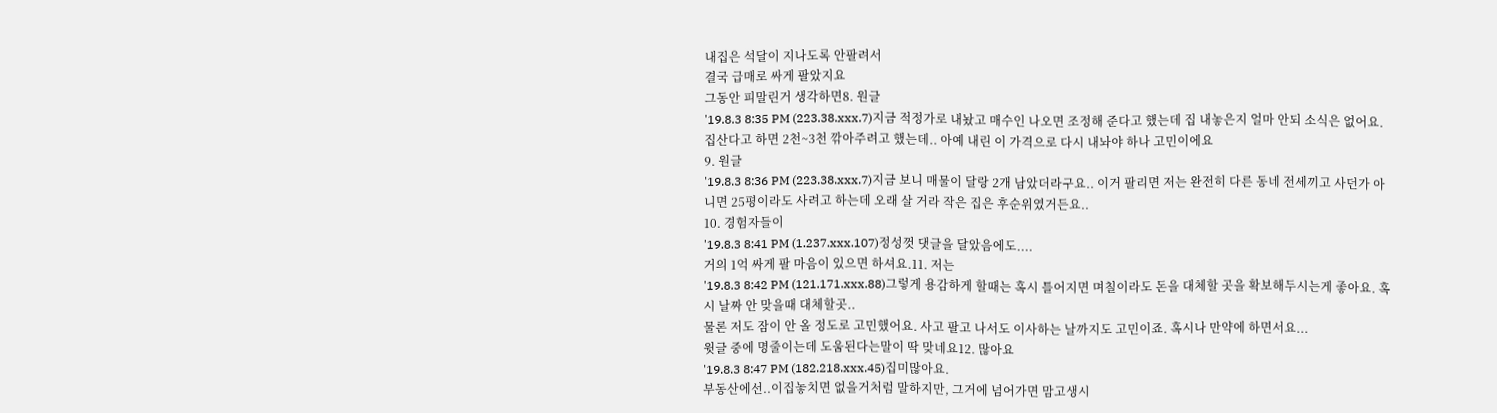내집은 석달이 지나도록 안팔려서
결국 급매로 싸게 팔았지요
그동안 피말린거 생각하면8. 원글
'19.8.3 8:35 PM (223.38.xxx.7)지금 적정가로 내놨고 매수인 나오면 조정해 준다고 했는데 집 내놓은지 얼마 안되 소식은 없어요. 집산다고 하면 2천~3천 깎아주려고 했는데.. 아예 내린 이 가격으로 다시 내놔야 하나 고민이에요
9. 원글
'19.8.3 8:36 PM (223.38.xxx.7)지금 보니 매물이 달랑 2개 남았더라구요.. 이거 팔리면 저는 완전히 다른 동네 전세끼고 사던가 아니면 25평이라도 사려고 하는데 오래 살 거라 작은 집은 후순위였거든요..
10. 경험자들이
'19.8.3 8:41 PM (1.237.xxx.107)정성껏 댓글을 달았음에도....
거의 1억 싸게 팔 마음이 있으면 하셔요.11. 저는
'19.8.3 8:42 PM (121.171.xxx.88)그렇게 용감하게 할때는 혹시 틀어지면 며칠이라도 돈을 대체할 곳을 확보해두시는게 좋아요. 혹시 날짜 안 맞을때 대체할곳..
물론 저도 잠이 안 올 정도로 고민했어요. 사고 팔고 나서도 이사하는 날까지도 고민이죠. 혹시나 만약에 하면서요...
윗글 중에 명줄이는데 도움된다는말이 딱 맞네요12. 많아요
'19.8.3 8:47 PM (182.218.xxx.45)집미많아요.
부동산에선..이집놓치면 없을거처럼 말하지만, 그거에 넘어가면 맘고생시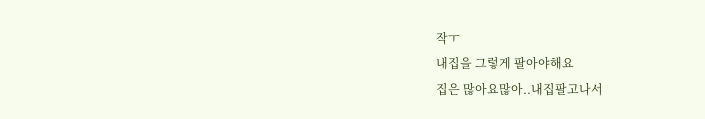작ㅜ
내집을 그렇게 팔아야해요
집은 많아요많아..내집팔고나서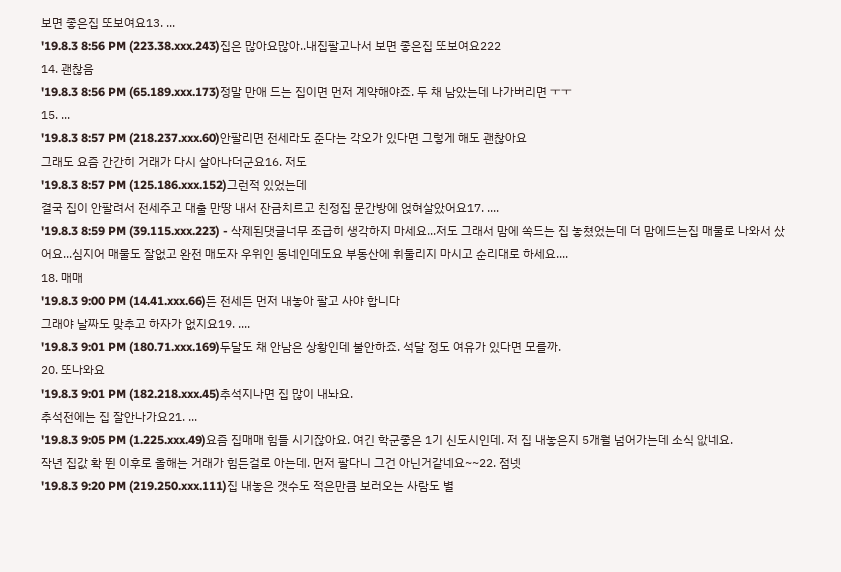보면 좋은집 또보여요13. ...
'19.8.3 8:56 PM (223.38.xxx.243)집은 많아요많아..내집팔고나서 보면 좋은집 또보여요222
14. 괜찮음
'19.8.3 8:56 PM (65.189.xxx.173)정말 만애 드는 집이면 먼저 계약해야죠. 두 채 남았는데 나가버리면 ㅜㅜ
15. ...
'19.8.3 8:57 PM (218.237.xxx.60)안팔리면 전세라도 준다는 각오가 있다면 그렇게 해도 괜찮아요
그래도 요즘 간간히 거래가 다시 살아나더군요16. 저도
'19.8.3 8:57 PM (125.186.xxx.152)그런적 있었는데
결국 집이 안팔려서 전세주고 대출 만땅 내서 잔금치르고 친정집 문간방에 얹혀살았어요17. ....
'19.8.3 8:59 PM (39.115.xxx.223) - 삭제된댓글너무 조급히 생각하지 마세요...저도 그래서 맘에 쏙드는 집 놓쳤었는데 더 맘에드는집 매물로 나와서 샀어요...심지어 매물도 잘없고 완전 매도자 우위인 동네인데도요 부동산에 휘둘리지 마시고 순리대로 하세요....
18. 매매
'19.8.3 9:00 PM (14.41.xxx.66)든 전세든 먼저 내놓아 팔고 사야 합니다
그래야 날짜도 맞추고 하자가 없지요19. ....
'19.8.3 9:01 PM (180.71.xxx.169)두달도 채 안남은 상황인데 불안하죠. 석달 정도 여유가 있다면 모를까.
20. 또나와요
'19.8.3 9:01 PM (182.218.xxx.45)추석지나면 집 많이 내놔요.
추석전에는 집 잘안나가요21. ...
'19.8.3 9:05 PM (1.225.xxx.49)요즘 집매매 힘들 시기잖아요. 여긴 학군좋은 1기 신도시인데. 저 집 내놓은지 5개월 넘어가는데 소식 앖네요.
작년 집값 확 뛴 이후로 올해는 거래가 힘든걸로 아는데. 먼저 팔다니 그건 아닌거같네요~~22. 점넷
'19.8.3 9:20 PM (219.250.xxx.111)집 내놓은 갯수도 적은만큼 보러오는 사람도 별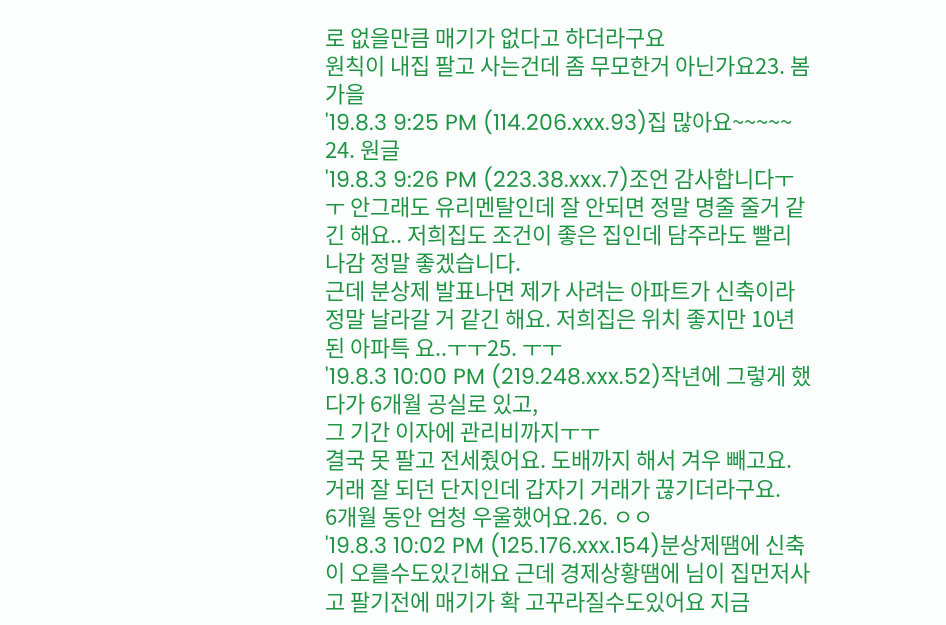로 없을만큼 매기가 없다고 하더라구요
원칙이 내집 팔고 사는건데 좀 무모한거 아닌가요23. 봄가을
'19.8.3 9:25 PM (114.206.xxx.93)집 많아요~~~~~
24. 원글
'19.8.3 9:26 PM (223.38.xxx.7)조언 감사합니다ㅜㅜ 안그래도 유리멘탈인데 잘 안되면 정말 명줄 줄거 같긴 해요.. 저희집도 조건이 좋은 집인데 담주라도 빨리 나감 정말 좋겠습니다.
근데 분상제 발표나면 제가 사려는 아파트가 신축이라 정말 날라갈 거 같긴 해요. 저희집은 위치 좋지만 10년된 아파특 요..ㅜㅜ25. ㅜㅜ
'19.8.3 10:00 PM (219.248.xxx.52)작년에 그렇게 했다가 6개월 공실로 있고,
그 기간 이자에 관리비까지ㅜㅜ
결국 못 팔고 전세줬어요. 도배까지 해서 겨우 빼고요.
거래 잘 되던 단지인데 갑자기 거래가 끊기더라구요.
6개월 동안 엄청 우울했어요.26. ㅇㅇ
'19.8.3 10:02 PM (125.176.xxx.154)분상제땜에 신축이 오를수도있긴해요 근데 경제상황땜에 님이 집먼저사고 팔기전에 매기가 확 고꾸라질수도있어요 지금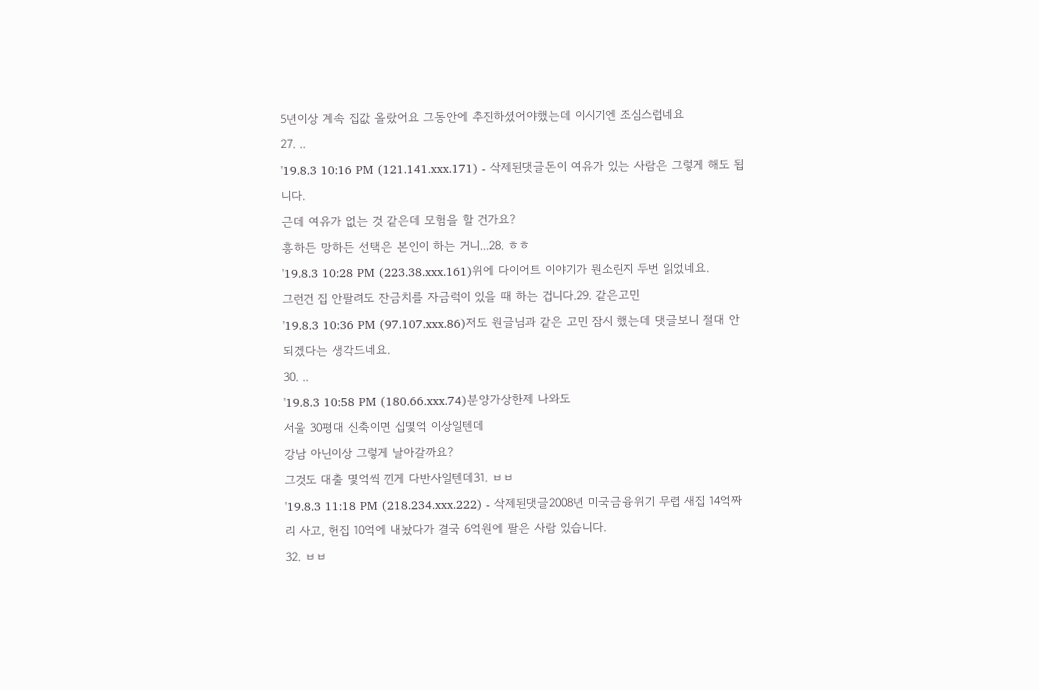5년이상 계속 집값 올랐어요 그동안에 추진하셨어야했는데 이시기엔 조심스럽네요
27. ..
'19.8.3 10:16 PM (121.141.xxx.171) - 삭제된댓글돈이 여유가 있는 사람은 그렇게 해도 됩니다.
근데 여유가 없는 것 같은데 모험을 할 건가요?
흥하든 망하든 선택은 본인이 하는 거니...28. ㅎㅎ
'19.8.3 10:28 PM (223.38.xxx.161)위에 다이어트 이야기가 뭔소린지 두번 읽었네요.
그런건 집 안팔려도 잔금치를 자금럭이 있을 때 하는 겁니다.29. 같은고민
'19.8.3 10:36 PM (97.107.xxx.86)저도 원글님과 같은 고민 잠시 했는데 댓글보니 절대 안되겠다는 생각드네요.
30. ..
'19.8.3 10:58 PM (180.66.xxx.74)분양가상한제 나와도
서울 30평대 신축이면 십몇억 이상일텐데
강남 아닌이상 그렇게 날아갈까요?
그것도 대출 몇억씩 낀게 다반사일텐데31. ㅂㅂ
'19.8.3 11:18 PM (218.234.xxx.222) - 삭제된댓글2008년 미국금융위기 무렵 새집 14억짜리 사고, 헌집 10억에 내놨다가 결국 6억원에 팔은 사람 있습니다.
32. ㅂㅂ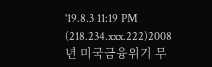'19.8.3 11:19 PM (218.234.xxx.222)2008년 미국금융위기 무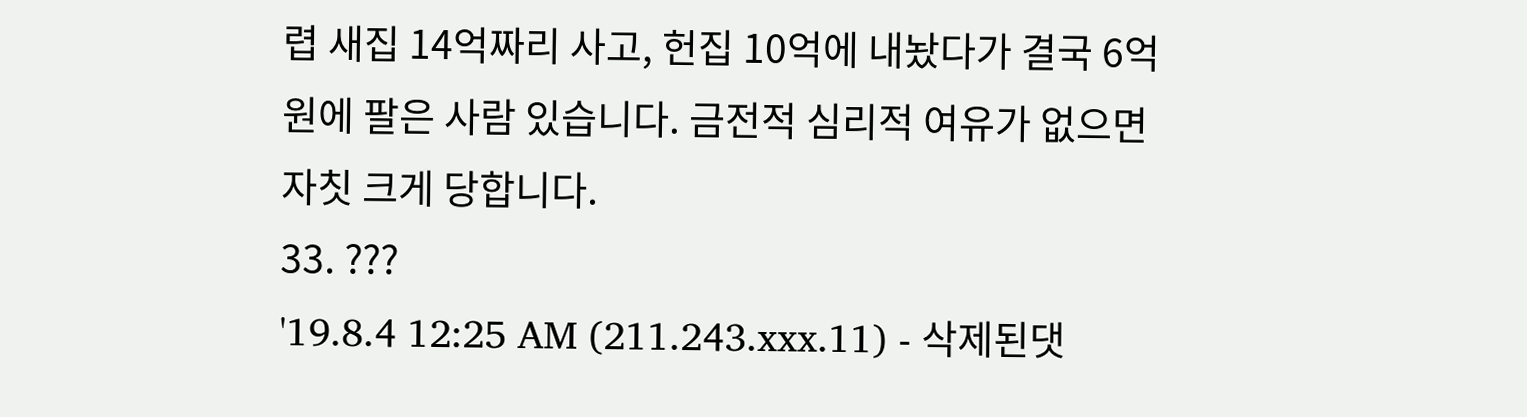렵 새집 14억짜리 사고, 헌집 10억에 내놨다가 결국 6억원에 팔은 사람 있습니다. 금전적 심리적 여유가 없으면 자칫 크게 당합니다.
33. ???
'19.8.4 12:25 AM (211.243.xxx.11) - 삭제된댓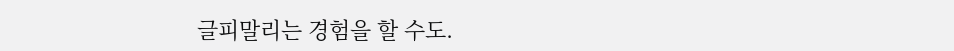글피말리는 경험을 할 수도.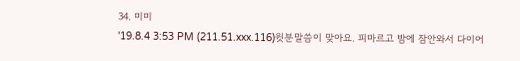34. 미미
'19.8.4 3:53 PM (211.51.xxx.116)윗분말씀이 맞아요. 피마르고 밤에 잠안와서 다이어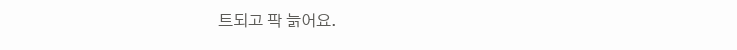트되고 팍 늙어요.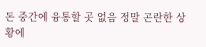돈 중간에 융통할 곳 없음 정말 곤란한 상황에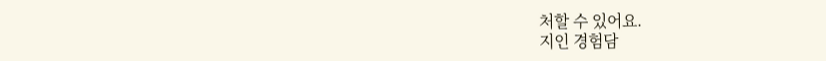처할 수 있어요.
지인 경험담